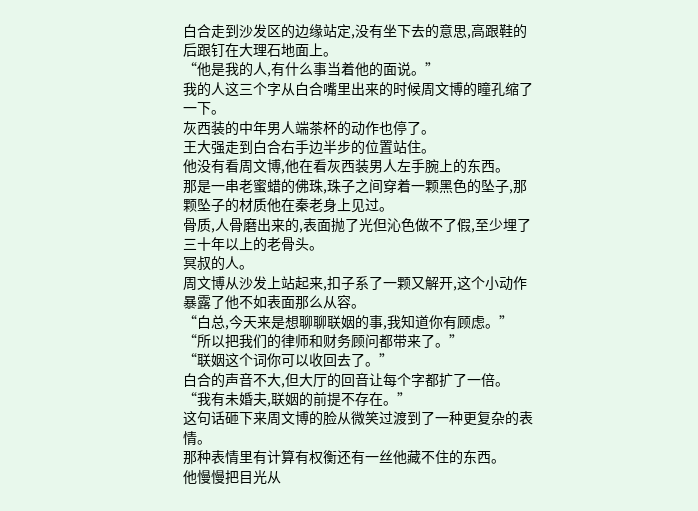白合走到沙发区的边缘站定,没有坐下去的意思,高跟鞋的后跟钉在大理石地面上。
“他是我的人,有什么事当着他的面说。”
我的人这三个字从白合嘴里出来的时候周文博的瞳孔缩了一下。
灰西装的中年男人端茶杯的动作也停了。
王大强走到白合右手边半步的位置站住。
他没有看周文博,他在看灰西装男人左手腕上的东西。
那是一串老蜜蜡的佛珠,珠子之间穿着一颗黑色的坠子,那颗坠子的材质他在秦老身上见过。
骨质,人骨磨出来的,表面抛了光但沁色做不了假,至少埋了三十年以上的老骨头。
冥叔的人。
周文博从沙发上站起来,扣子系了一颗又解开,这个小动作暴露了他不如表面那么从容。
“白总,今天来是想聊聊联姻的事,我知道你有顾虑。”
“所以把我们的律师和财务顾问都带来了。”
“联姻这个词你可以收回去了。”
白合的声音不大,但大厅的回音让每个字都扩了一倍。
“我有未婚夫,联姻的前提不存在。”
这句话砸下来周文博的脸从微笑过渡到了一种更复杂的表情。
那种表情里有计算有权衡还有一丝他藏不住的东西。
他慢慢把目光从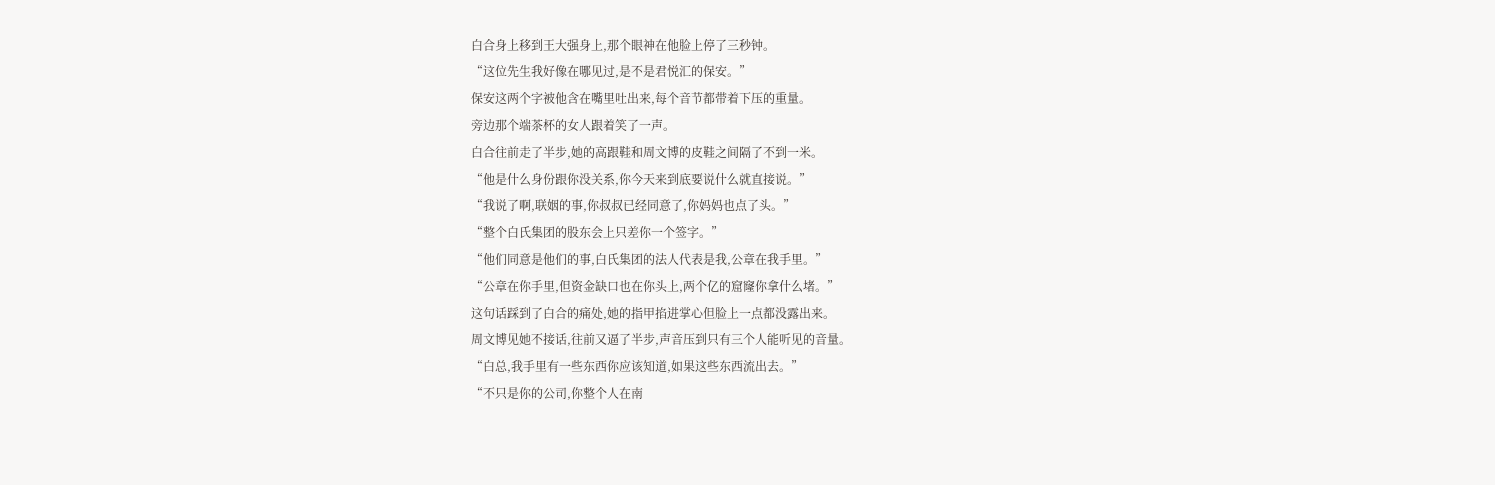白合身上移到王大强身上,那个眼神在他脸上停了三秒钟。
“这位先生我好像在哪见过,是不是君悦汇的保安。”
保安这两个字被他含在嘴里吐出来,每个音节都带着下压的重量。
旁边那个端茶杯的女人跟着笑了一声。
白合往前走了半步,她的高跟鞋和周文博的皮鞋之间隔了不到一米。
“他是什么身份跟你没关系,你今天来到底要说什么就直接说。”
“我说了啊,联姻的事,你叔叔已经同意了,你妈妈也点了头。”
“整个白氏集团的股东会上只差你一个签字。”
“他们同意是他们的事,白氏集团的法人代表是我,公章在我手里。”
“公章在你手里,但资金缺口也在你头上,两个亿的窟窿你拿什么堵。”
这句话踩到了白合的痛处,她的指甲掐进掌心但脸上一点都没露出来。
周文博见她不接话,往前又逼了半步,声音压到只有三个人能听见的音量。
“白总,我手里有一些东西你应该知道,如果这些东西流出去。”
“不只是你的公司,你整个人在南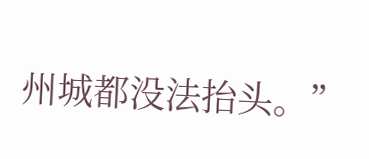州城都没法抬头。”